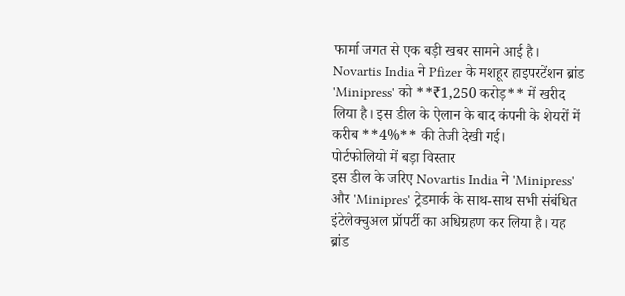फार्मा जगत से एक बड़ी खबर सामने आई है। Novartis India ने Pfizer के मशहूर हाइपरटेंशन ब्रांड 'Minipress' को **₹1,250 करोड़** में खरीद लिया है। इस डील के ऐलान के बाद कंपनी के शेयरों में करीब **4%** की तेजी देखी गई।
पोर्टफोलियो में बड़ा विस्तार
इस डील के जरिए Novartis India ने 'Minipress' और 'Minipres' ट्रेडमार्क के साथ-साथ सभी संबंधित इंटेलेक्चुअल प्रॉपर्टी का अधिग्रहण कर लिया है। यह ब्रांड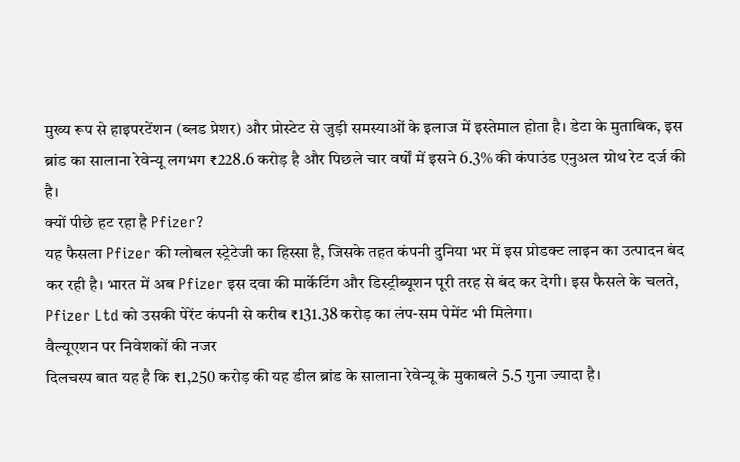मुख्य रूप से हाइपरटेंशन (ब्लड प्रेशर) और प्रोस्टेट से जुड़ी समस्याओं के इलाज में इस्तेमाल होता है। डेटा के मुताबिक, इस ब्रांड का सालाना रेवेन्यू लगभग ₹228.6 करोड़ है और पिछले चार वर्षों में इसने 6.3% की कंपाउंड एनुअल ग्रोथ रेट दर्ज की है।
क्यों पीछे हट रहा है Pfizer?
यह फैसला Pfizer की ग्लोबल स्ट्रेटेजी का हिस्सा है, जिसके तहत कंपनी दुनिया भर में इस प्रोडक्ट लाइन का उत्पादन बंद कर रही है। भारत में अब Pfizer इस दवा की मार्केटिंग और डिस्ट्रीब्यूशन पूरी तरह से बंद कर देगी। इस फैसले के चलते, Pfizer Ltd को उसकी पेरेंट कंपनी से करीब ₹131.38 करोड़ का लंप-सम पेमेंट भी मिलेगा।
वैल्यूएशन पर निवेशकों की नजर
दिलचस्प बात यह है कि ₹1,250 करोड़ की यह डील ब्रांड के सालाना रेवेन्यू के मुकाबले 5.5 गुना ज्यादा है।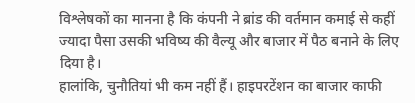विश्लेषकों का मानना है कि कंपनी ने ब्रांड की वर्तमान कमाई से कहीं ज्यादा पैसा उसकी भविष्य की वैल्यू और बाजार में पैठ बनाने के लिए दिया है।
हालांकि, चुनौतियां भी कम नहीं हैं। हाइपरटेंशन का बाजार काफी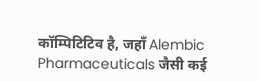कॉम्पिटिटिव है, जहाँ Alembic Pharmaceuticals जैसी कई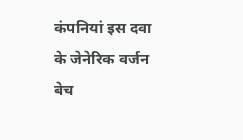कंपनियां इस दवा के जेनेरिक वर्जन बेच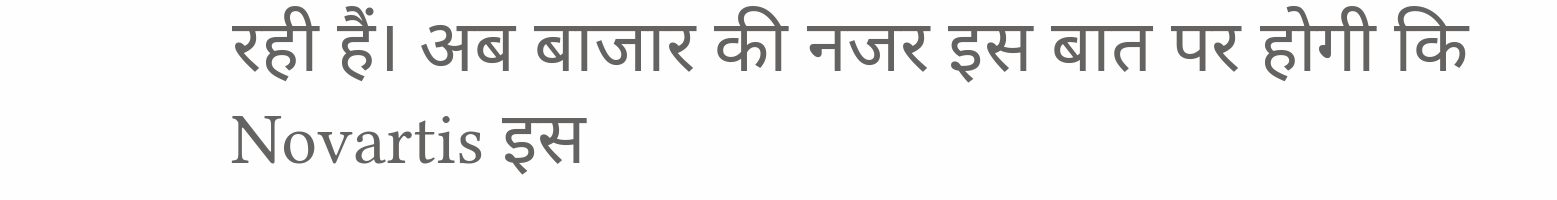रही हैं। अब बाजार की नजर इस बात पर होगी कि Novartis इस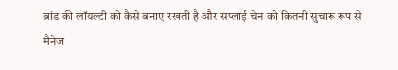ब्रांड की लॉयल्टी को कैसे बनाए रखती है और सप्लाई चेन को कितनी सुचारू रूप से मैनेज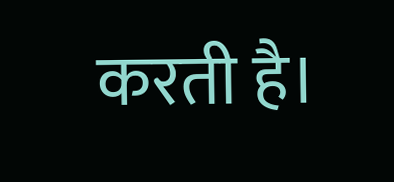करती है।